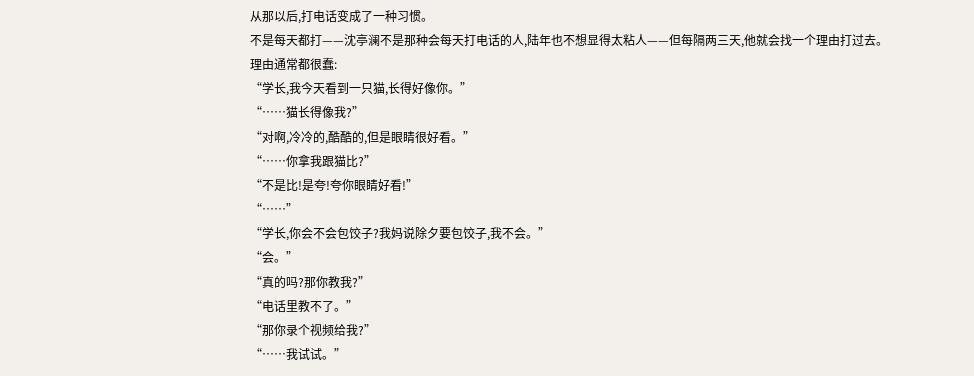从那以后,打电话变成了一种习惯。
不是每天都打——沈亭澜不是那种会每天打电话的人,陆年也不想显得太粘人——但每隔两三天,他就会找一个理由打过去。
理由通常都很蠢:
“学长,我今天看到一只猫,长得好像你。”
“……猫长得像我?”
“对啊,冷冷的,酷酷的,但是眼睛很好看。”
“……你拿我跟猫比?”
“不是比!是夸!夸你眼睛好看!”
“……”
“学长,你会不会包饺子?我妈说除夕要包饺子,我不会。”
“会。”
“真的吗?那你教我?”
“电话里教不了。”
“那你录个视频给我?”
“……我试试。”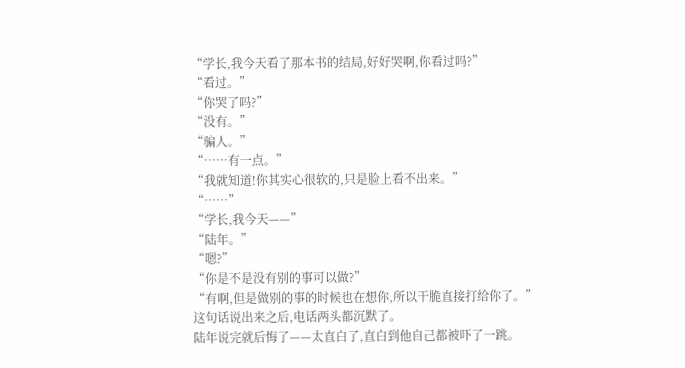“学长,我今天看了那本书的结局,好好哭啊,你看过吗?”
“看过。”
“你哭了吗?”
“没有。”
“骗人。”
“……有一点。”
“我就知道!你其实心很软的,只是脸上看不出来。”
“……”
“学长,我今天——”
“陆年。”
“嗯?”
“你是不是没有别的事可以做?”
“有啊,但是做别的事的时候也在想你,所以干脆直接打给你了。”
这句话说出来之后,电话两头都沉默了。
陆年说完就后悔了——太直白了,直白到他自己都被吓了一跳。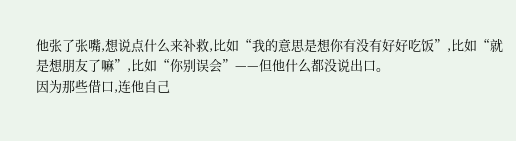他张了张嘴,想说点什么来补救,比如“我的意思是想你有没有好好吃饭”,比如“就是想朋友了嘛”,比如“你别误会”——但他什么都没说出口。
因为那些借口,连他自己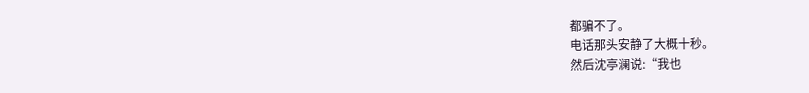都骗不了。
电话那头安静了大概十秒。
然后沈亭澜说:“我也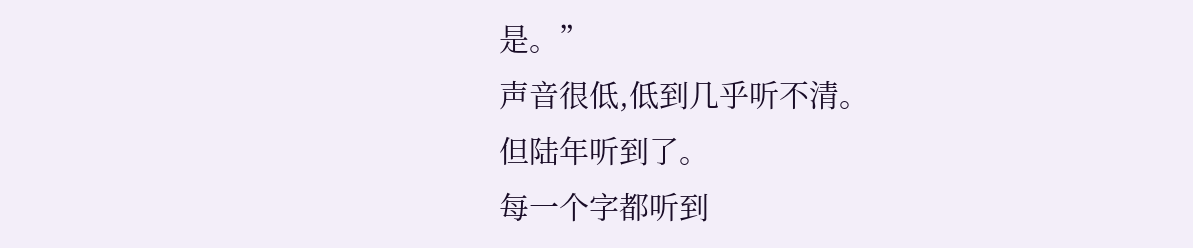是。”
声音很低,低到几乎听不清。
但陆年听到了。
每一个字都听到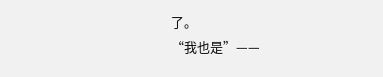了。
“我也是”——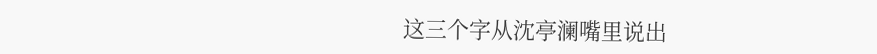这三个字从沈亭澜嘴里说出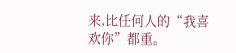来,比任何人的“我喜欢你”都重。